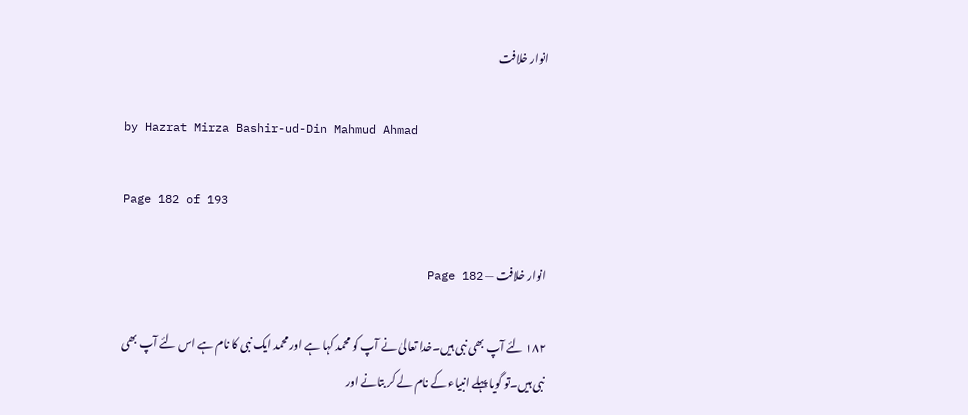انوار خلافت

by Hazrat Mirza Bashir-ud-Din Mahmud Ahmad

Page 182 of 193

انوار خلافت — Page 182

۱۸۲ لئے آپ بھی نبی ہیں۔خدا تعالیٰ نے آپ کو محمد کہا ہے اور محمد ایک نبی کا نام ہے اس لئے آپ بھی نبی ہیں۔تو گویا پہلے انبیاء کے نام لے کر بتانے اور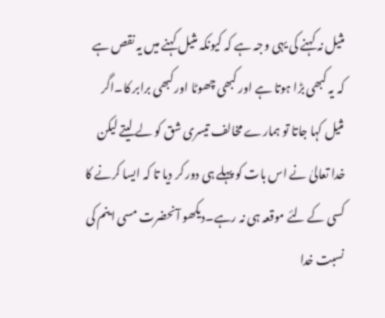مثیل نہ کہنے کی یہی وجہ ہے کہ کیونکہ مثیل کہنے میں یہ نقص ہے کہ یہ کبھی بڑا ہوتا ہے اور کبھی چھوٹا اور کبھی برابر کا۔اگر مثیل کہا جاتا تو ہمارے مخالف تیسری شق کو لے لیتے لیکن خدا تعالیٰ نے اس بات کو پہلے ہی دور کر دیا تا کہ ایسا کرنے کا کسی کے لئے موقعہ ہی نہ رہے۔دیکھو آنحضرت مسی اینم کی نسبت خدا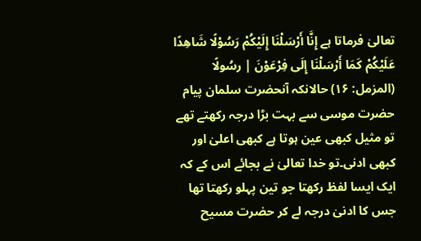تعالیٰ فرماتا ہے إِنَّا أَرْسَلْنَا إِلَيْكُمْ رَسُوْلًا شَاهِدًا عَلَيْكُمْ كَمَا أَرْسَلْنَا إِلَى فِرْعَوْنَ | رسُولًا (المزمل: ۱۶) حالانکہ آنحضرت سلمان پیام حضرت موسی سے بہت بڑا درجہ رکھتے تھے تو مثیل کبھی عین ہوتا ہے کبھی اعلیٰ اور کبھی ادنی۔تو خدا تعالیٰ نے بجائے اس کے کہ ایک ایسا لفظ رکھتا جو تین پہلو رکھتا تھا جس کا ادنیٰ درجہ لے کر حضرت مسیح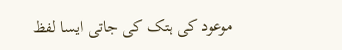موعود کی ہتک کی جاتی ایسا لفظ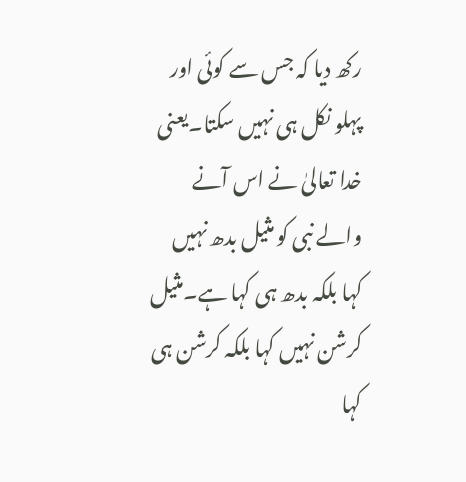رکھ دیا کہ جس سے کوئی اور پہلو نکل ہی نہیں سکتا۔یعنی خدا تعالیٰ نے اس آنے والے نبی کو مثیل بدھ نہیں کہا بلکہ بدھ ہی کہا ہے۔مثیل کرشن نہیں کہا بلکہ کرشن ہی کہا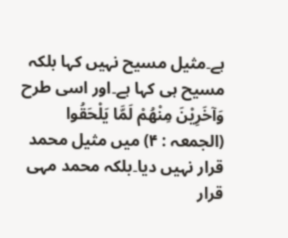ہے۔مثیل مسیح نہیں کہا بلکہ مسیح ہی کہا ہے۔اور اسی طرح وَآخَرِيْنَ مِنْهُمْ لَمَّا يَلْحَقُوا (الجمعہ : ۴) میں مثیل محمد قرار نہیں دیا۔بلکہ محمد مہی قرار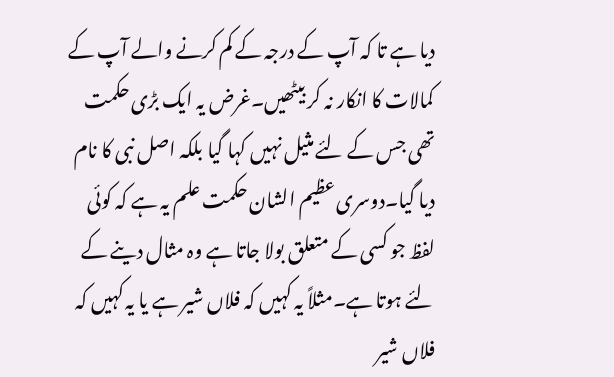دیا ہے تا کہ آپ کے درجہ کے کم کرنے والے آپ کے کمالات کا انکار نہ کر بیٹھیں۔غرض یہ ایک بڑی حکمت تھی جس کے لئے مثیل نہیں کہا گیا بلکہ اصل نبی کا نام دیا گیا۔دوسری عظیم الشان حکمت علم یہ ہے کہ کوئی لفظ جو کسی کے متعلق بولا جاتا ہے وہ مثال دینے کے لئے ہوتا ہے۔مثلاً یہ کہیں کہ فلاں شیر ہے یا یہ کہیں کہ فلاں شیر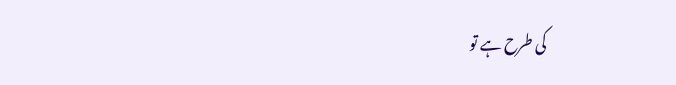کی طرح ہے تو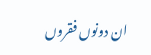ان دونوں فقروں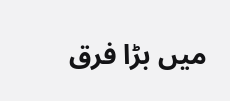میں بڑا فرق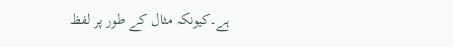ہے۔کیونکہ مثال کے طور پر لفظ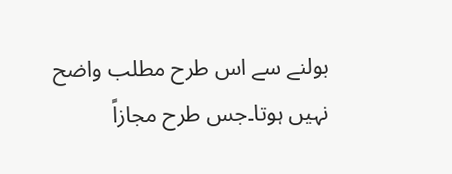بولنے سے اس طرح مطلب واضح نہیں ہوتا۔جس طرح مجازاً